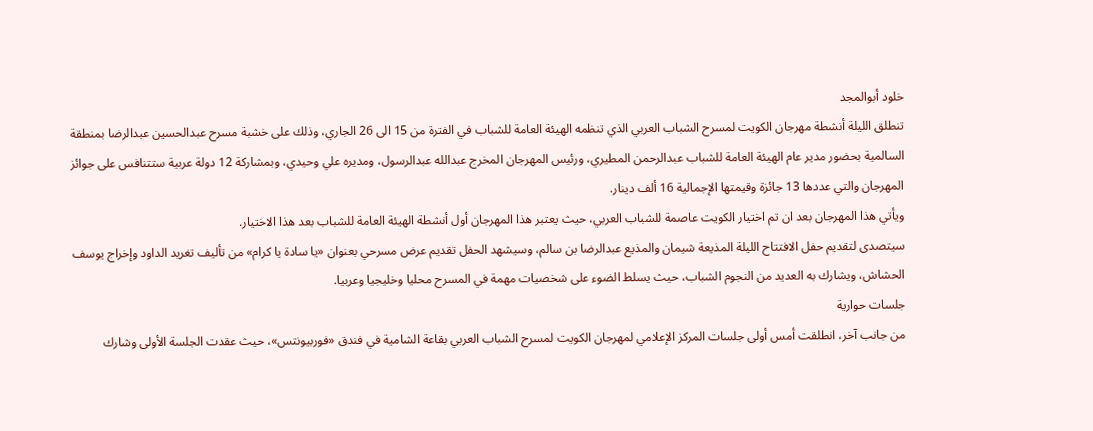خلود أبوالمجد
تنطلق الليلة أنشطة مهرجان الكويت لمسرح الشباب العربي الذي تنظمه الهيئة العامة للشباب في الفترة من 15 الى 26 الجاري، وذلك على خشبة مسرح عبدالحسين عبدالرضا بمنطقة السالمية بحضور مدير عام الهيئة العامة للشباب عبدالرحمن المطيري، ورئيس المهرجان المخرج عبدالله عبدالرسول، ومديره علي وحيدي، وبمشاركة 12 دولة عربية ستتنافس على جوائز المهرجان والتي عددها 13 جائزة وقيمتها الإجمالية 16 ألف دينار.
ويأتي هذا المهرجان بعد ان تم اختيار الكويت عاصمة للشباب العربي، حيث يعتبر هذا المهرجان أول أنشطة الهيئة العامة للشباب بعد هذا الاختيار.
سيتصدى لتقديم حفل الافتتاح الليلة المذيعة شيمان والمذيع عبدالرضا بن سالم، وسيشهد الحفل تقديم عرض مسرحي بعنوان «يا سادة يا كرام» من تأليف تغريد الداود وإخراج يوسف الحشاش، ويشارك به العديد من النجوم الشباب، حيث يسلط الضوء على شخصيات مهمة في المسرح محليا وخليجيا وعربيا.
جلسات حوارية
من جانب آخر، انطلقت أمس أولى جلسات المركز الإعلامي لمهرجان الكويت لمسرح الشباب العربي بقاعة الشامية في فندق «فوربيونتس»، حيث عقدت الجلسة الأولى وشارك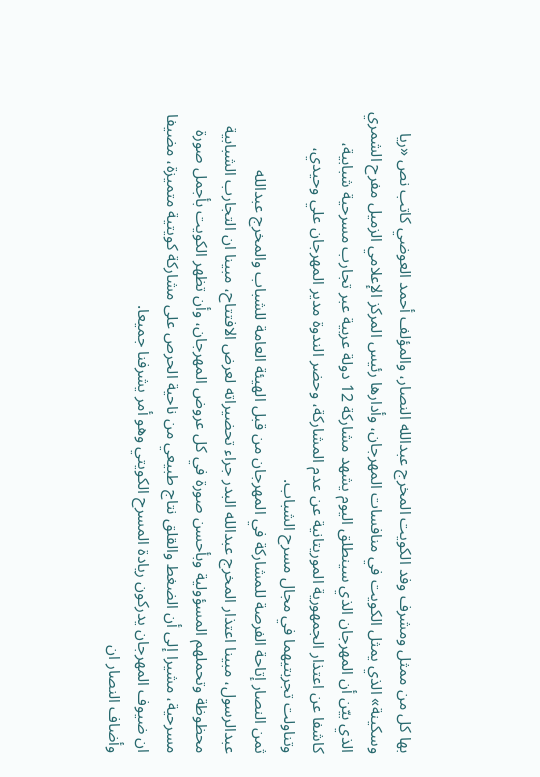بها كل من ممثل ومشرف وفد الكويت المخرج عبدالله النصار، والمؤلف أحمد العوضي كاتب نص «ريا وسكينة» الذي يمثل الكويت في منافسات المهرجان، وأدارها رئيس المركز الإعلامي الزميل مفرح الشمري الذي بيّن أن المهرجان الذي سينطلق اليوم يشهد مشاركة 12 دولة عربية عبر تجارب مسرحية شبابية، كاشفا عن اعتذار الجمهورية الموريتانية عن عدم المشاركة، وحضر الندوة مدير المهرجان علي وحيدي، وتناولت تجربتيهما في مجال مسرح الشباب.
ثمن النصار إتاحة الفرصة للمشاركة في المهرجان من قبل الهيئة العامة للشباب والمخرج عبدالله عبدالرسول، مبينا اعتذار المخرج عبدالله البدر جراء تحضيراته لعرض الافتتاح، مبينا ان التجارب الشبابية محظوظة وتحملهم المسؤولية وبأحسن صورة في كل عروض المهرجان، وأن تظهر الكويت بأجمل صورة مسرحية، مشيرا إلى أن الضغط والقلق نتاج طبيعي من ناحية الحرص على مشاركة كويتية متميزة، مضيفا ان ضيوف المهرجان يدركون ريادة المسرح الكويتي وهو أمر يشرفنا جميعا.
وأضاف النصار ان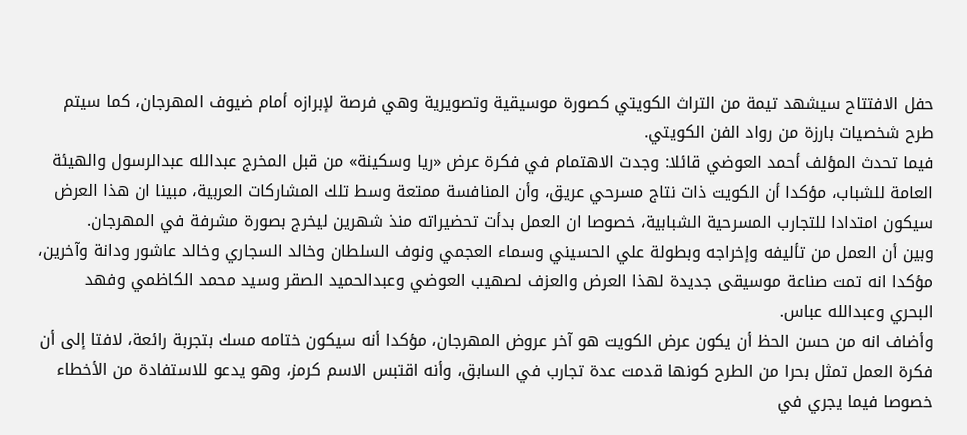حفل الافتتاح سيشهد تيمة من التراث الكويتي كصورة موسيقية وتصويرية وهي فرصة لإبرازه أمام ضيوف المهرجان، كما سيتم طرح شخصيات بارزة من رواد الفن الكويتي.
فيما تحدث المؤلف أحمد العوضي قائلا: وجدت الاهتمام في فكرة عرض «ريا وسكينة» من قبل المخرج عبدالله عبدالرسول والهيئة العامة للشباب، مؤكدا أن الكويت ذات نتاج مسرحي عريق، وأن المنافسة ممتعة وسط تلك المشاركات العربية، مبينا ان هذا العرض سيكون امتدادا للتجارب المسرحية الشبابية، خصوصا ان العمل بدأت تحضيراته منذ شهرين ليخرج بصورة مشرفة في المهرجان.
وبين أن العمل من تأليفه وإخراجه وبطولة علي الحسيني وسماء العجمي ونوف السلطان وخالد السجاري وخالد عاشور ودانة وآخرين، مؤكدا انه تمت صناعة موسيقى جديدة لهذا العرض والعزف لصهيب العوضي وعبدالحميد الصقر وسيد محمد الكاظمي وفهد البحري وعبدالله عباس.
وأضاف انه من حسن الحظ أن يكون عرض الكويت هو آخر عروض المهرجان، مؤكدا أنه سيكون ختامه مسك بتجربة رائعة، لافتا إلى أن فكرة العمل تمثل بحرا من الطرح كونها قدمت عدة تجارب في السابق، وأنه اقتبس الاسم كرمز، وهو يدعو للاستفادة من الأخطاء خصوصا فيما يجري في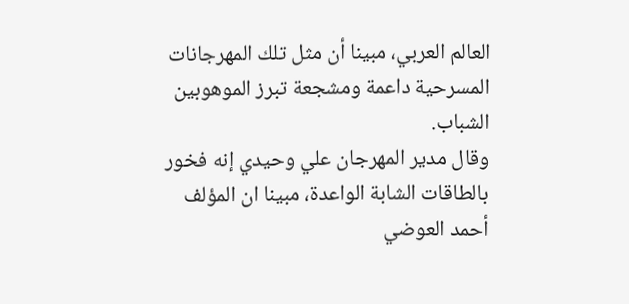العالم العربي، مبينا أن مثل تلك المهرجانات المسرحية داعمة ومشجعة تبرز الموهوبين الشباب.
وقال مدير المهرجان علي وحيدي إنه فخور بالطاقات الشابة الواعدة، مبينا ان المؤلف أحمد العوضي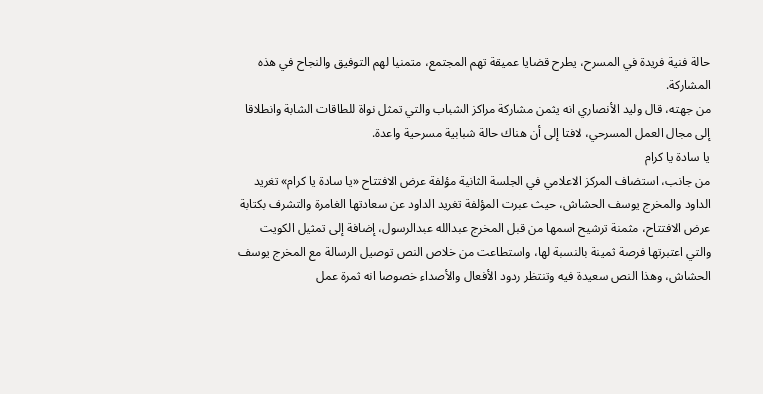حالة فنية فريدة في المسرح، يطرح قضايا عميقة تهم المجتمع، متمنيا لهم التوفيق والنجاح في هذه المشاركة.
من جهته، قال وليد الأنصاري انه يثمن مشاركة مراكز الشباب والتي تمثل نواة للطاقات الشابة وانطلاقا إلى مجال العمل المسرحي، لافتا إلى أن هناك حالة شبابية مسرحية واعدة.
يا سادة يا كرام
من جانب، استضاف المركز الاعلامي في الجلسة الثانية مؤلفة عرض الافتتاح «يا سادة يا كرام» تغريد الداود والمخرج يوسف الحشاش، حيث عبرت المؤلفة تغريد الداود عن سعادتها الغامرة والتشرف بكتابة عرض الافتتاح، مثمنة ترشيح اسمها من قبل المخرج عبدالله عبدالرسول، إضافة إلى تمثيل الكويت والتي اعتبرتها فرصة ثمينة بالنسبة لها، واستطاعت من خلاص النص توصيل الرسالة مع المخرج يوسف الحشاش، وهذا النص سعيدة فيه وتنتظر ردود الأفعال والأصداء خصوصا انه ثمرة عمل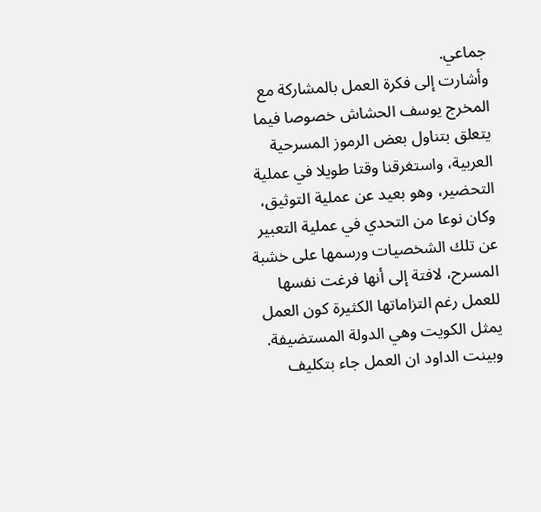جماعي.
وأشارت إلى فكرة العمل بالمشاركة مع المخرج يوسف الحشاش خصوصا فيما يتعلق بتناول بعض الرموز المسرحية العربية، واستغرقنا وقتا طويلا في عملية التحضير، وهو بعيد عن عملية التوثيق، وكان نوعا من التحدي في عملية التعبير عن تلك الشخصيات ورسمها على خشبة المسرح، لافتة إلى أنها فرغت نفسها للعمل رغم التزاماتها الكثيرة كون العمل يمثل الكويت وهي الدولة المستضيفة.
وبينت الداود ان العمل جاء بتكليف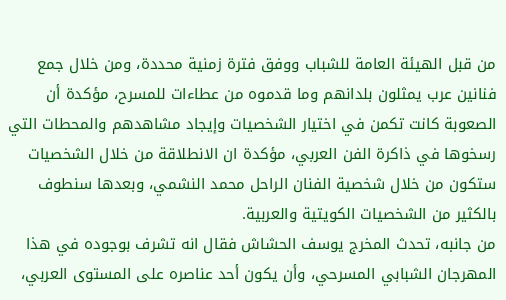من قبل الهيئة العامة للشباب ووفق فترة زمنية محددة، ومن خلال جمع فنانين عرب يمثلون بلدانهم وما قدموه من عطاءات للمسرح، مؤكدة أن الصعوبة كانت تكمن في اختيار الشخصيات وإيجاد مشاهدهم والمحطات التي رسخوها في ذاكرة الفن العربي، مؤكدة ان الانطلاقة من خلال الشخصيات ستكون من خلال شخصية الفنان الراحل محمد النشمي، وبعدها سنطوف بالكثير من الشخصيات الكويتية والعربية.
من جانبه، تحدث المخرج يوسف الحشاش فقال انه تشرف بوجوده في هذا المهرجان الشبابي المسرحي، وأن يكون أحد عناصره على المستوى العربي،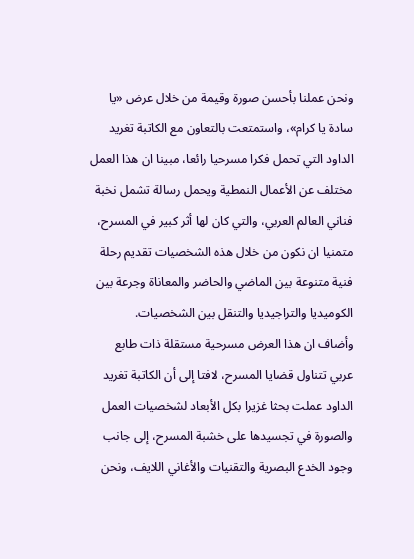ونحن عملنا بأحسن صورة وقيمة من خلال عرض «يا سادة يا كرام»، واستمتعت بالتعاون مع الكاتبة تغريد الداود التي تحمل فكرا مسرحيا رائعا، مبينا ان هذا العمل مختلف عن الأعمال النمطية ويحمل رسالة تشمل نخبة فناني العالم العربي، والتي كان لها أثر كبير في المسرح، متمنيا ان نكون من خلال هذه الشخصيات تقديم رحلة فنية متنوعة بين الماضي والحاضر والمعاناة وجرعة بين الكوميديا والتراجيديا والتنقل بين الشخصيات.
وأضاف ان هذا العرض مسرحية مستقلة ذات طابع عربي تتناول قضايا المسرح، لافتا إلى أن الكاتبة تغريد الداود عملت بحثا غزيرا بكل الأبعاد لشخصيات العمل والصورة في تجسيدها على خشبة المسرح، إلى جانب وجود الخدع البصرية والتقنيات والأغاني اللايف، ونحن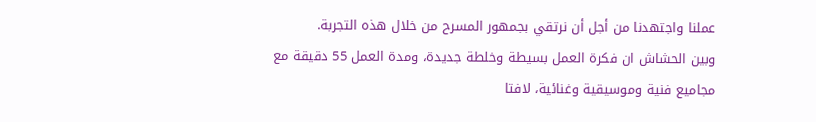عملنا واجتهدنا من أجل أن نرتقي بجمهور المسرح من خلال هذه التجربة.
وبين الحشاش ان فكرة العمل بسيطة وخلطة جديدة، ومدة العمل 55 دقيقة مع مجاميع فنية وموسيقية وغنائية، لافتا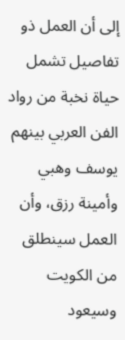إلى أن العمل ذو تفاصيل تشمل حياة نخبة من رواد الفن العربي بينهم يوسف وهبي وأمينة رزق، وأن العمل سينطلق من الكويت وسيعود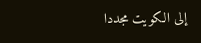إلى الكويت مجددا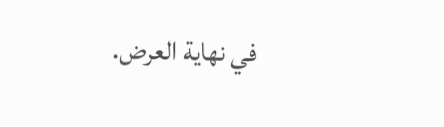في نهاية العرض.